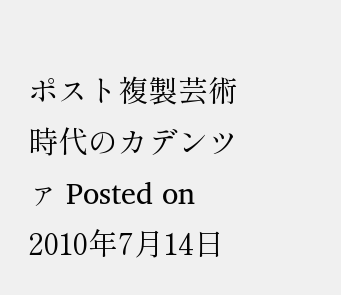ポスト複製芸術時代のカデンツァ Posted on 2010年7月14日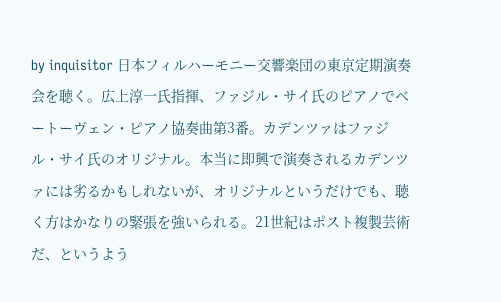by inquisitor 日本フィルハーモニー交響楽団の東京定期演奏会を聴く。広上淳一氏指揮、ファジル・サイ氏のピアノでベートーヴェン・ピアノ協奏曲第3番。カデンツァはファジル・サイ氏のオリジナル。本当に即興で演奏されるカデンツァには劣るかもしれないが、オリジナルというだけでも、聴く方はかなりの緊張を強いられる。21世紀はポスト複製芸術だ、というよう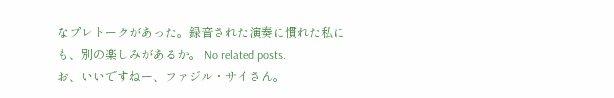なプレトークがあった。録音された演奏に慣れた私にも、別の楽しみがあるか。 No related posts.
お、いいですねー、ファジル・サイさん。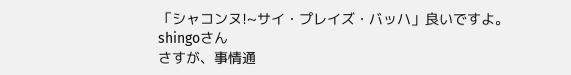「シャコンヌ!~サイ・プレイズ・バッハ」良いですよ。
shingoさん
さすが、事情通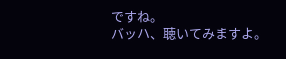ですね。
バッハ、聴いてみますよ。